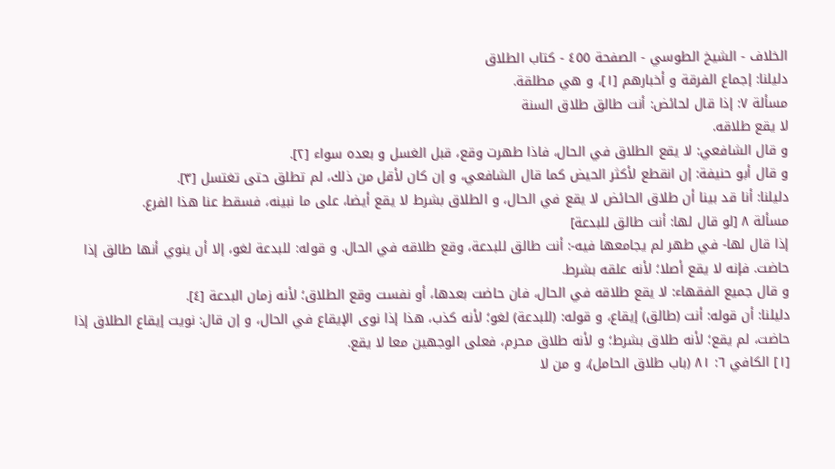الخلاف - الشيخ الطوسي - الصفحة ٤٥٥ - كتاب الطلاق
دليلنا: إجماع الفرقة و أخبارهم [١]، و هي مطلقة.
مسألة ٧: إذا قال لحائض: أنت طالق طلاق السنة
لا يقع طلاقه.
و قال الشافعي: لا يقع الطلاق في الحال، فاذا طهرت وقع، قبل الغسل و بعده سواء [٢].
و قال أبو حنيفة: إن انقطع لأكثر الحيض كما قال الشافعي، و إن كان لأقل من ذلك، لم تطلق حتى تغتسل [٣].
دليلنا: أنا قد بينا أن طلاق الحائض لا يقع في الحال، و الطلاق بشرط لا يقع أيضا، على ما نبينه، فسقط عنا هذا الفرع.
مسألة ٨ [لو قال لها: أنت طالق للبدعة]
إذا قال لها- في طهر لم يجامعها فيه-: أنت طالق للبدعة، وقع طلاقه في الحال. و قوله: للبدعة لغو، إلا أن ينوي أنها طالق إذا حاضت. فإنه لا يقع أصلا؛ لأنه علقه بشرط.
و قال جميع الفقهاء: لا يقع طلاقه في الحال، فان حاضت بعدها، أو نفست وقع الطلاق؛ لأنه زمان البدعة [٤].
دليلنا: أن قوله: أنت (طالق) إيقاع، و قوله: (للبدعة) لغو؛ لأنه كذب، هذا إذا نوى الإيقاع في الحال، و إن قال: نويت إيقاع الطلاق إذا حاضت، لم يقع؛ لأنه طلاق بشرط؛ و لأنه طلاق محرم، فعلى الوجهين معا لا يقع.
[١] الكافي ٦: ٨١ (باب طلاق الحامل)، و من لا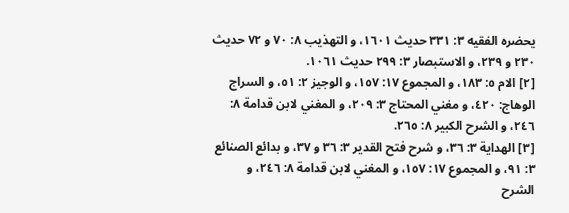يحضره الفقيه ٣: ٣٣١ حديث ١٦٠١، و التهذيب ٨: ٧٠ و ٧٢ حديث ٢٣٠ و ٢٣٩، و الاستبصار ٣: ٢٩٩ حديث ١٠٦١.
[٢] الام ٥: ١٨٣، و المجموع ١٧: ١٥٧، و الوجيز ٢: ٥١، و السراج الوهاج: ٤٢٠، و مغني المحتاج ٣: ٢٠٩، و المغني لابن قدامة ٨: ٢٤٦، و الشرح الكبير ٨: ٢٦٥.
[٣] الهداية ٣: ٣٦، و شرح فتح القدير ٣: ٣٦ و ٣٧، و بدائع الصنائع ٣: ٩١، و المجموع ١٧: ١٥٧، و المغني لابن قدامة ٨: ٢٤٦، و الشرح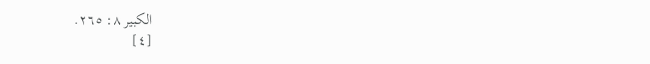الكبير ٨: ٢٦٥.
[٤]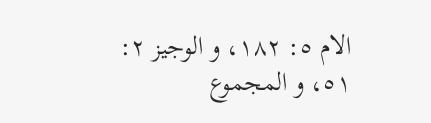الام ٥: ١٨٢، و الوجيز ٢: ٥١، و المجموع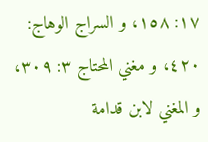١٧: ١٥٨، و السراج الوهاج: ٤٢٠، و مغني المحتاج ٣: ٣٠٩، و المغني لابن قدامة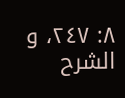٨: ٢٤٧، و الشرح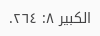الكبير ٨: ٢٦٤.